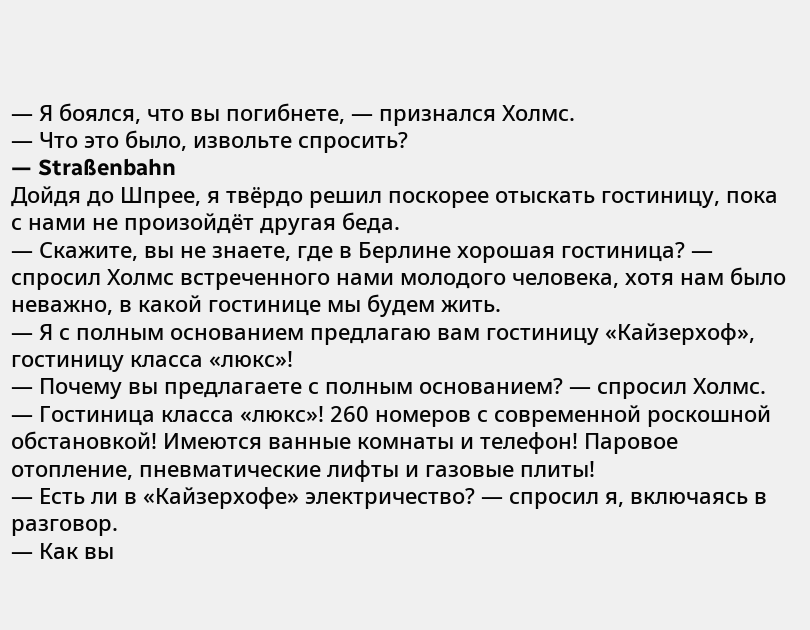— Я боялся, что вы погибнете, — признался Холмс.
— Что это было, извольте спросить?
— Straßenbahn
Дойдя до Шпрее, я твёрдо решил поскорее отыскать гостиницу, пока с нами не произойдёт другая беда.
— Скажите, вы не знаете, где в Берлине хорошая гостиница? — спросил Холмс встреченного нами молодого человека, хотя нам было неважно, в какой гостинице мы будем жить.
— Я с полным основанием предлагаю вам гостиницу «Кайзерхоф», гостиницу класса «люкс»!
— Почему вы предлагаете с полным основанием? — спросил Холмс.
— Гостиница класса «люкс»! 260 номеров с современной роскошной обстановкой! Имеются ванные комнаты и телефон! Паровое отопление, пневматические лифты и газовые плиты!
— Есть ли в «Кайзерхофе» электричество? — спросил я, включаясь в разговор.
— Как вы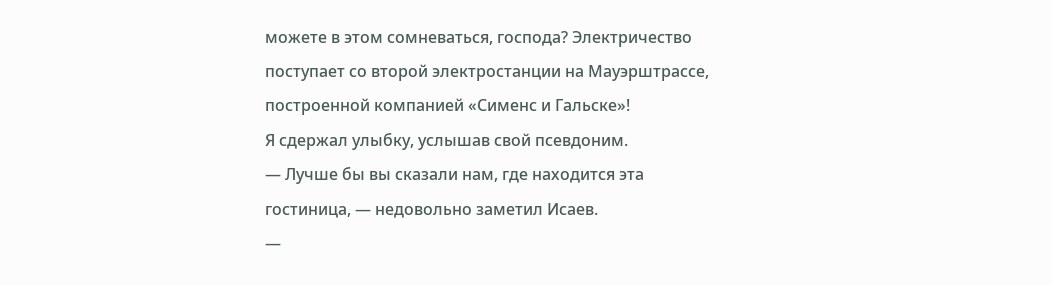можете в этом сомневаться, господа? Электричество поступает со второй электростанции на Мауэрштрассе, построенной компанией «Сименс и Гальске»!
Я сдержал улыбку, услышав свой псевдоним.
— Лучше бы вы сказали нам, где находится эта гостиница, — недовольно заметил Исаев.
—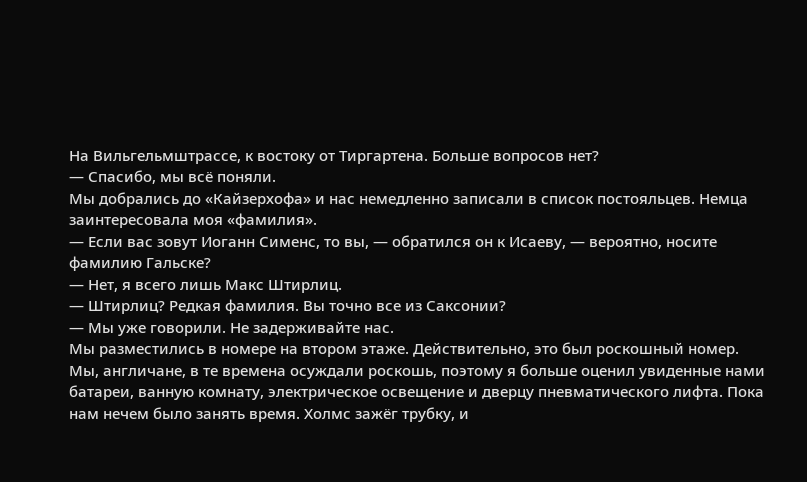На Вильгельмштрассе, к востоку от Тиргартена. Больше вопросов нет?
— Спасибо, мы всё поняли.
Мы добрались до «Кайзерхофа» и нас немедленно записали в список постояльцев. Немца заинтересовала моя «фамилия».
— Если вас зовут Иоганн Сименс, то вы, — обратился он к Исаеву, — вероятно, носите фамилию Гальске?
— Нет, я всего лишь Макс Штирлиц.
— Штирлиц? Редкая фамилия. Вы точно все из Саксонии?
— Мы уже говорили. Не задерживайте нас.
Мы разместились в номере на втором этаже. Действительно, это был роскошный номер. Мы, англичане, в те времена осуждали роскошь, поэтому я больше оценил увиденные нами батареи, ванную комнату, электрическое освещение и дверцу пневматического лифта. Пока нам нечем было занять время. Холмс зажёг трубку, и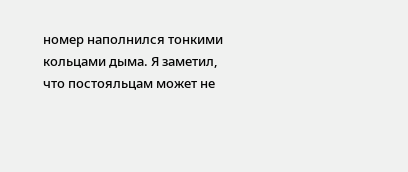номер наполнился тонкими кольцами дыма. Я заметил, что постояльцам может не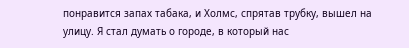понравится запах табака, и Холмс, спрятав трубку, вышел на улицу. Я стал думать о городе, в который нас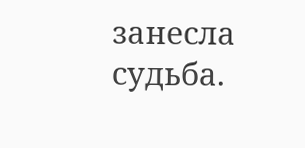занесла судьба.